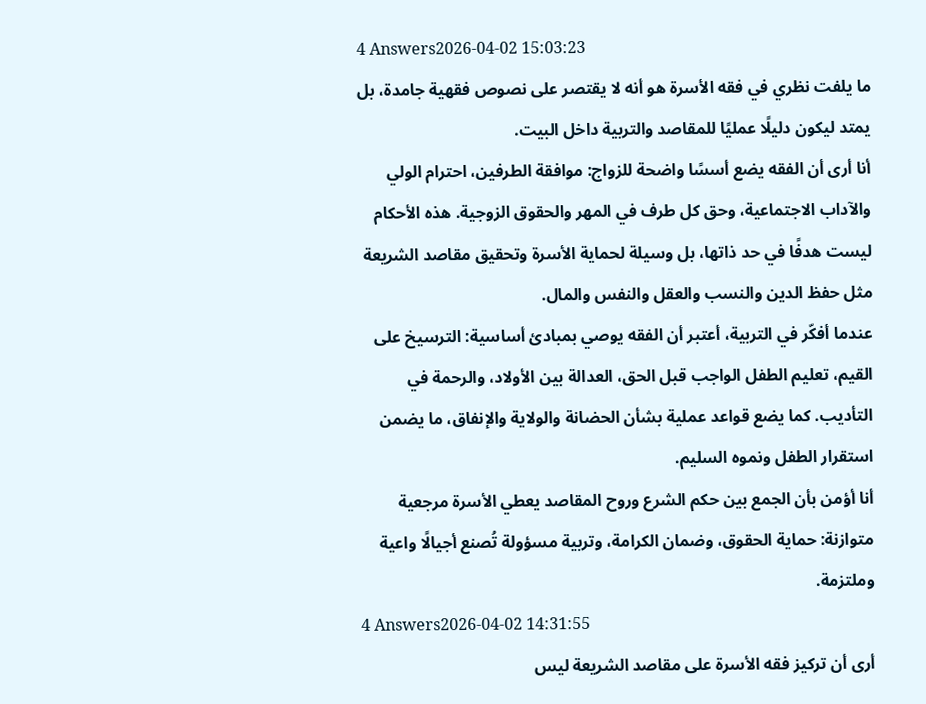4 Answers2026-04-02 15:03:23
ما يلفت نظري في فقه الأسرة هو أنه لا يقتصر على نصوص فقهية جامدة، بل يمتد ليكون دليلًا عمليًا للمقاصد والتربية داخل البيت.
أنا أرى أن الفقه يضع أسسًا واضحة للزواج: موافقة الطرفين، احترام الولي والآداب الاجتماعية، وحق كل طرف في المهر والحقوق الزوجية. هذه الأحكام ليست هدفًا في حد ذاتها، بل وسيلة لحماية الأسرة وتحقيق مقاصد الشريعة مثل حفظ الدين والنسب والعقل والنفس والمال.
عندما أفكّر في التربية، أعتبر أن الفقه يوصي بمبادئ أساسية: الترسيخ على القيم، تعليم الطفل الواجب قبل الحق، العدالة بين الأولاد، والرحمة في التأديب. كما يضع قواعد عملية بشأن الحضانة والولاية والإنفاق، ما يضمن استقرار الطفل ونموه السليم.
أنا أؤمن بأن الجمع بين حكم الشرع وروح المقاصد يعطي الأسرة مرجعية متوازنة: حماية الحقوق، وضمان الكرامة، وتربية مسؤولة تُصنع أجيالًا واعية وملتزمة.
4 Answers2026-04-02 14:31:55
أرى أن تركيز فقه الأسرة على مقاصد الشريعة ليس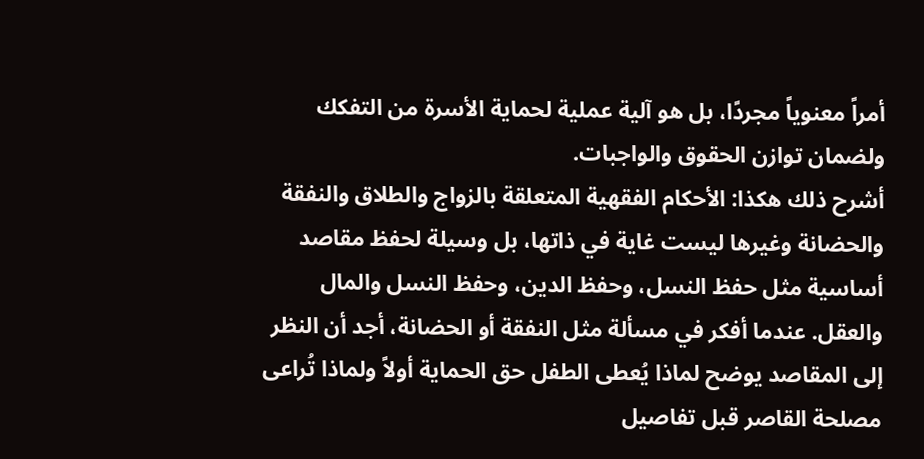أمراً معنوياً مجردًا، بل هو آلية عملية لحماية الأسرة من التفكك ولضمان توازن الحقوق والواجبات.
أشرح ذلك هكذا: الأحكام الفقهية المتعلقة بالزواج والطلاق والنفقة والحضانة وغيرها ليست غاية في ذاتها، بل وسيلة لحفظ مقاصد أساسية مثل حفظ النسل، وحفظ الدين، وحفظ النسل والمال والعقل. عندما أفكر في مسألة مثل النفقة أو الحضانة، أجد أن النظر إلى المقاصد يوضح لماذا يُعطى الطفل حق الحماية أولاً ولماذا تُراعى مصلحة القاصر قبل تفاصيل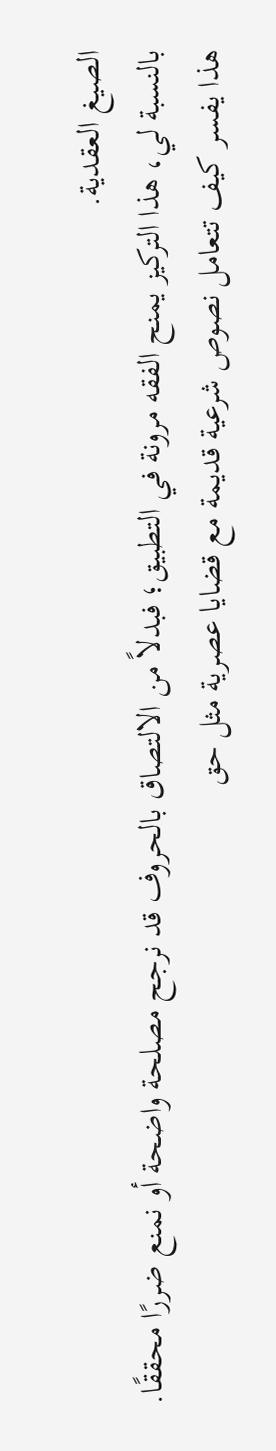الصيغ العقدية.
بالنسبة لي، هذا التركيز يمنح الفقه مرونة في التطبيق؛ فبدلاً من الالتصاق بالحروف قد نرجح مصلحة واضحة أو نمنع ضررًا محققًا. هذا يفسر كيف تتعامل نصوص شرعية قديمة مع قضايا عصرية مثل حق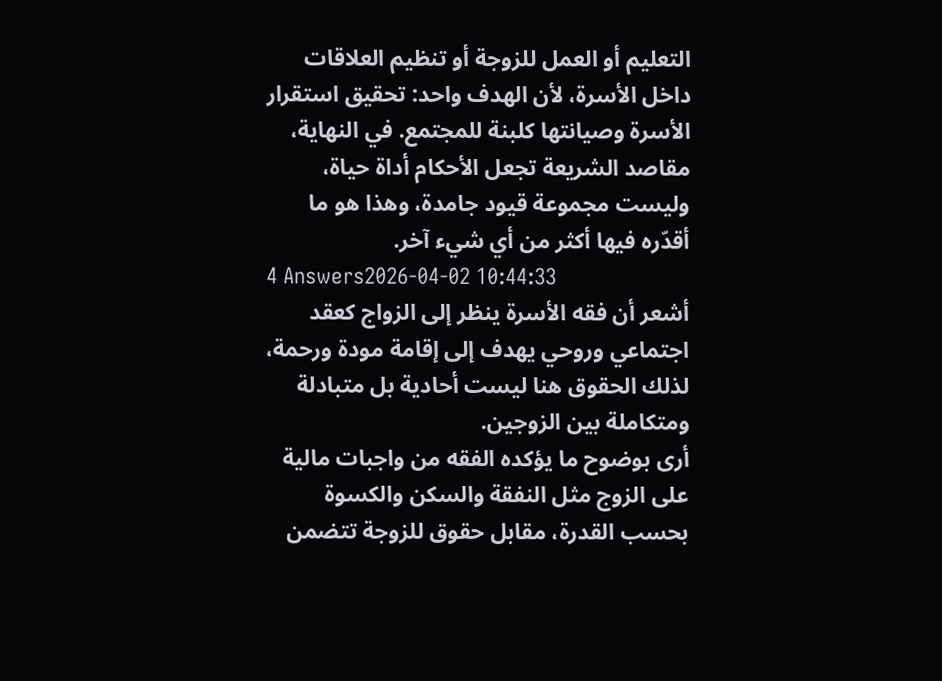التعليم أو العمل للزوجة أو تنظيم العلاقات داخل الأسرة، لأن الهدف واحد: تحقيق استقرار الأسرة وصيانتها كلبنة للمجتمع. في النهاية، مقاصد الشريعة تجعل الأحكام أداة حياة، وليست مجموعة قيود جامدة، وهذا هو ما أقدّره فيها أكثر من أي شيء آخر.
4 Answers2026-04-02 10:44:33
أشعر أن فقه الأسرة ينظر إلى الزواج كعقد اجتماعي وروحي يهدف إلى إقامة مودة ورحمة، لذلك الحقوق هنا ليست أحادية بل متبادلة ومتكاملة بين الزوجين.
أرى بوضوح ما يؤكده الفقه من واجبات مالية على الزوج مثل النفقة والسكن والكسوة بحسب القدرة، مقابل حقوق للزوجة تتضمن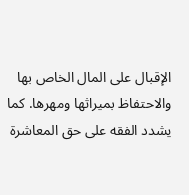الإقبال على المال الخاص بها والاحتفاظ بميراثها ومهرها. كما يشدد الفقه على حق المعاشرة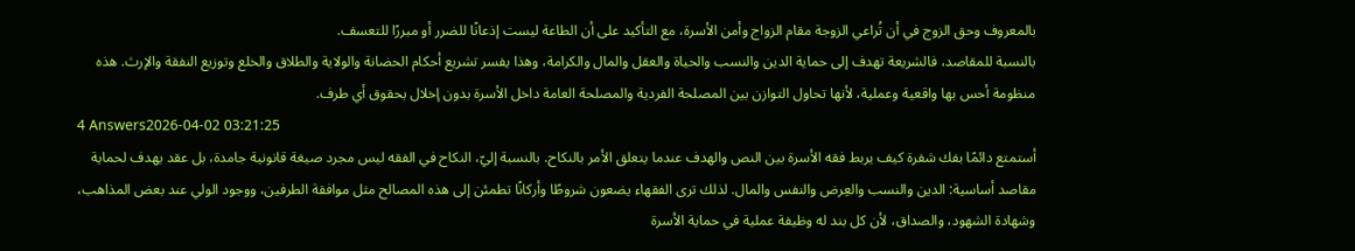بالمعروف وحق الزوج في أن تُراعي الزوجة مقام الزواج وأمن الأسرة، مع التأكيد على أن الطاعة ليست إذعانًا للضرر أو مبررًا للتعسف.
بالنسبة للمقاصد، فالشريعة تهدف إلى حماية الدين والنسب والحياة والعقل والمال والكرامة، وهذا يفسر تشريع أحكام الحضانة والولاية والطلاق والخلع وتوزيع النفقة والإرث. هذه منظومة أحس بها واقعية وعملية، لأنها تحاول التوازن بين المصلحة الفردية والمصلحة العامة داخل الأسرة بدون إخلال بحقوق أي طرف.
4 Answers2026-04-02 03:21:25
أستمتع دائمًا بفك شفرة كيف يربط فقه الأسرة بين النص والهدف عندما يتعلق الأمر بالنكاح. بالنسبة إليّ، النكاح في الفقه ليس مجرد صيغة قانونية جامدة، بل عقد يهدف لحماية مقاصد أساسية: الدين والنسب والعِرض والنفس والمال. لذلك ترى الفقهاء يضعون شروطًا وأركانًا تطمئن إلى هذه المصالح مثل موافقة الطرفين، ووجود الولي عند بعض المذاهب، وشهادة الشهود، والصداق، لأن كل بند له وظيفة عملية في حماية الأسرة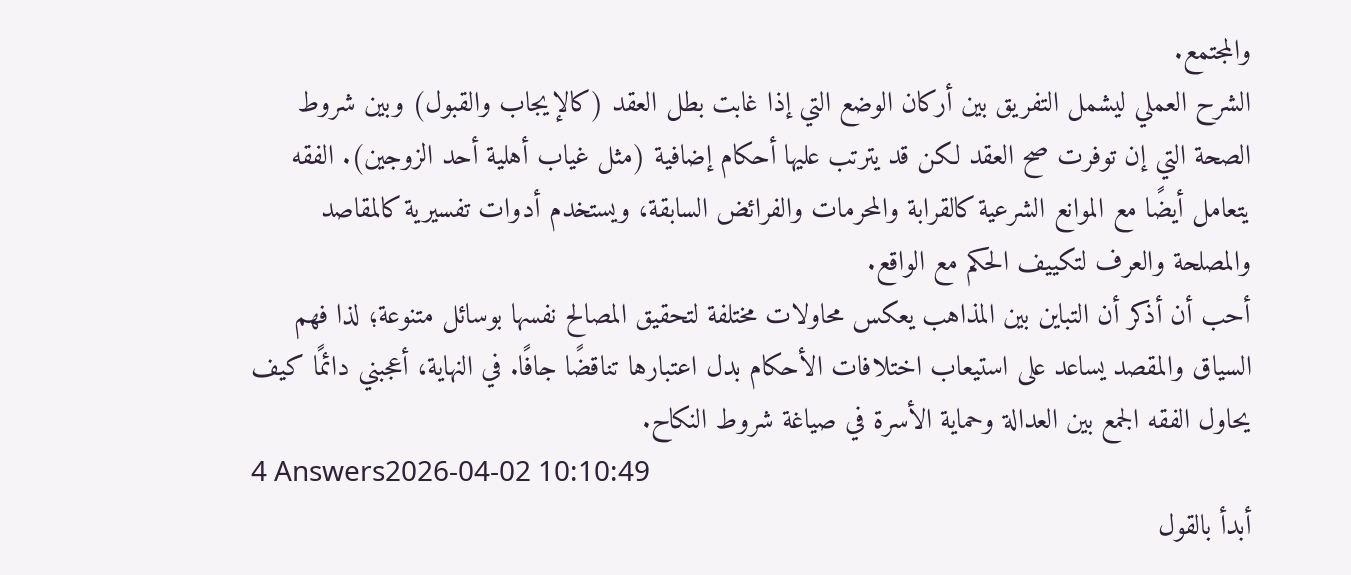والمجتمع.
الشرح العملي ليشمل التفريق بين أركان الوضع التي إذا غابت بطل العقد (كالإيجاب والقبول) وبين شروط الصحة التي إن توفرت صح العقد لكن قد يترتب عليها أحكام إضافية (مثل غياب أهلية أحد الزوجين). الفقه يتعامل أيضًا مع الموانع الشرعية كالقرابة والمحرمات والفرائض السابقة، ويستخدم أدوات تفسيرية كالمقاصد والمصلحة والعرف لتكييف الحكم مع الواقع.
أحب أن أذكر أن التباين بين المذاهب يعكس محاولات مختلفة لتحقيق المصالح نفسها بوسائل متنوعة؛ لذا فهم السياق والمقصد يساعد على استيعاب اختلافات الأحكام بدل اعتبارها تناقضًا جافًا. في النهاية، أعجبني دائمًا كيف يحاول الفقه الجمع بين العدالة وحماية الأسرة في صياغة شروط النكاح.
4 Answers2026-04-02 10:10:49
أبدأ بالقول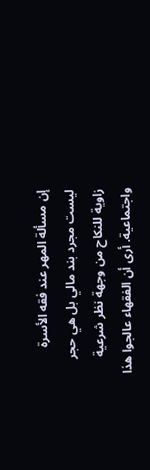إن مسألة المهر عند فقه الأسرة ليست مجرد بند مالي بل هي حجر زاوية للنكاح من وجهة نظر شرعية واجتماعية. أرى أن الفقهاء عالجوا هذا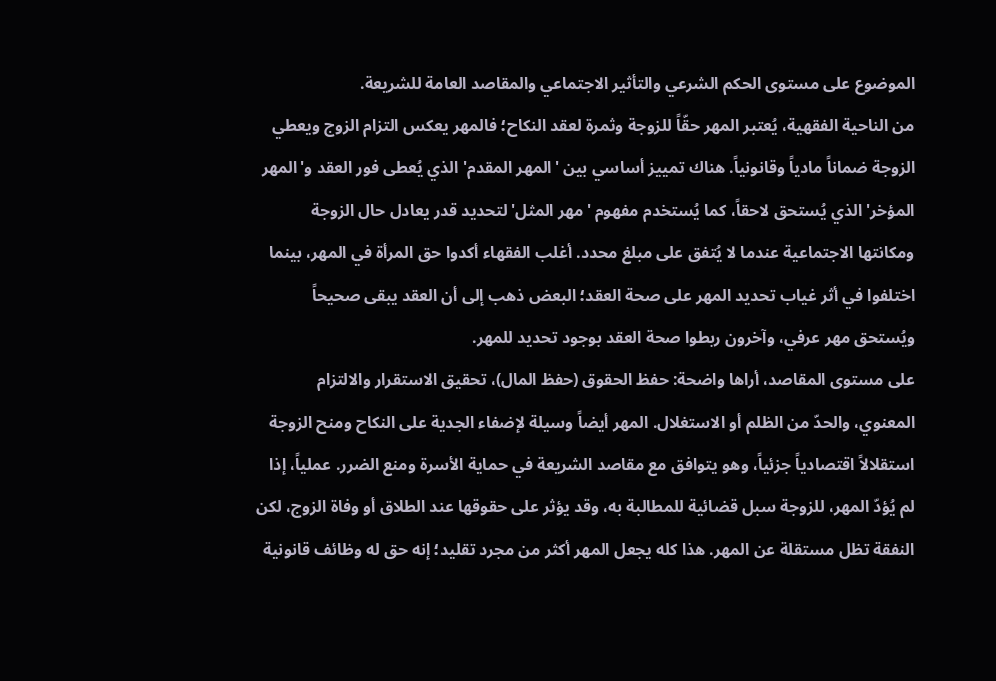الموضوع على مستوى الحكم الشرعي والتأثير الاجتماعي والمقاصد العامة للشريعة.
من الناحية الفقهية، يُعتبر المهر حقّاً للزوجة وثمرة لعقد النكاح؛ فالمهر يعكس التزام الزوج ويعطي الزوجة ضماناً مادياً وقانونياً. هناك تمييز أساسي بين 'المهر المقدم' الذي يُعطى فور العقد و'المهر المؤخر' الذي يُستحق لاحقاً، كما يُستخدم مفهوم 'مهر المثل' لتحديد قدر يعادل حال الزوجة ومكانتها الاجتماعية عندما لا يُتفق على مبلغ محدد. أغلب الفقهاء أكدوا حق المرأة في المهر، بينما اختلفوا في أثر غياب تحديد المهر على صحة العقد؛ البعض ذهب إلى أن العقد يبقى صحيحاً ويُستحق مهر عرفي، وآخرون ربطوا صحة العقد بوجود تحديد للمهر.
على مستوى المقاصد، أراها واضحة: حفظ الحقوق (حفظ المال)، تحقيق الاستقرار والالتزام المعنوي، والحدّ من الظلم أو الاستغلال. المهر أيضاً وسيلة لإضفاء الجدية على النكاح ومنح الزوجة استقلالاً اقتصادياً جزئياً، وهو يتوافق مع مقاصد الشريعة في حماية الأسرة ومنع الضرر. عملياً، إذا لم يُؤدّ المهر، للزوجة سبل قضائية للمطالبة به، وقد يؤثر على حقوقها عند الطلاق أو وفاة الزوج، لكن النفقة تظل مستقلة عن المهر. هذا كله يجعل المهر أكثر من مجرد تقليد؛ إنه حق له وظائف قانونية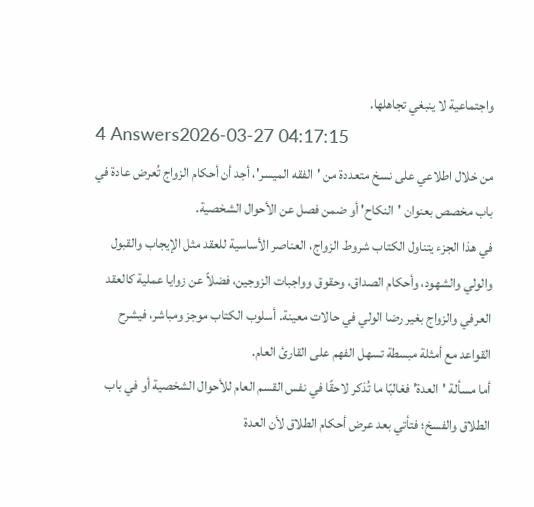واجتماعية لا ينبغي تجاهلها.
4 Answers2026-03-27 04:17:15
من خلال اطلاعي على نسخ متعددة من 'الفقه الميسر'، أجد أن أحكام الزواج تُعرض عادة في باب مخصص بعنوان 'النكاح' أو ضمن فصل عن الأحوال الشخصية.
في هذا الجزء يتناول الكتاب شروط الزواج، العناصر الأساسية للعقد مثل الإيجاب والقبول والولي والشهود، وأحكام الصداق، وحقوق وواجبات الزوجين، فضلاً عن زوايا عملية كالعقد العرفي والزواج بغير رضا الولي في حالات معينة. أسلوب الكتاب موجز ومباشر، فيشرح القواعد مع أمثلة مبسطة تسهل الفهم على القارئ العام.
أما مسألة 'العدة' فغالبًا ما تُذكر لاحقًا في نفس القسم العام للأحوال الشخصية أو في باب الطلاق والفسخ؛ فتأتي بعد عرض أحكام الطلاق لأن العدة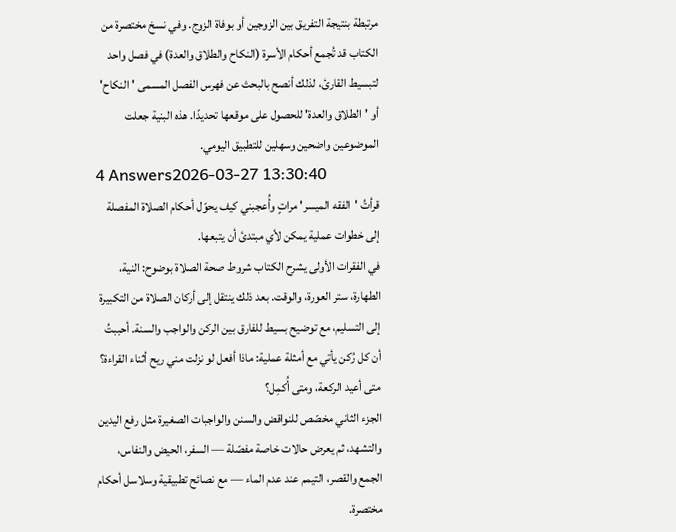مرتبطة بنتيجة التفريق بين الزوجين أو بوفاة الزوج. وفي نسخ مختصرة من الكتاب قد تُجمع أحكام الأسرة (النكاح والطلاق والعدة) في فصل واحد لتبسيط القارئ، لذلك أنصح بالبحث عن فهرس الفصل المسمى 'النكاح' أو 'الطلاق والعدة' للحصول على موقعها تحديدًا. هذه البنية جعلت الموضوعين واضحين وسهلين للتطبيق اليومي.
4 Answers2026-03-27 13:30:40
قرأتُ 'الفقه الميسر' مراتٍ وأُعجبني كيف يحوّل أحكام الصلاة المفصلة إلى خطوات عملية يمكن لأي مبتدئ أن يتبعها.
في الفقرات الأولى يشرح الكتاب شروط صحة الصلاة بوضوح: النية، الطهارة، ستر العورة، والوقت. بعد ذلك ينتقل إلى أركان الصلاة من التكبيرة إلى التسليم، مع توضيح بسيط للفارق بين الركن والواجب والسنة. أحببتُ أن كل رُكن يأتي مع أمثلة عملية: ماذا أفعل لو نزلت مني ريح أثناء القراءة؟ متى أعيد الركعة، ومتى أُكمِل؟
الجزء الثاني مخصّص للنواقض والسنن والواجبات الصغيرة مثل رفع اليدين والتشهد، ثم يعرض حالات خاصة مفصّلة — السفر، الحيض والنفاس، الجمع والقصر، التيمم عند عدم الماء — مع نصائح تطبيقية وسلاسل أحكام مختصرة.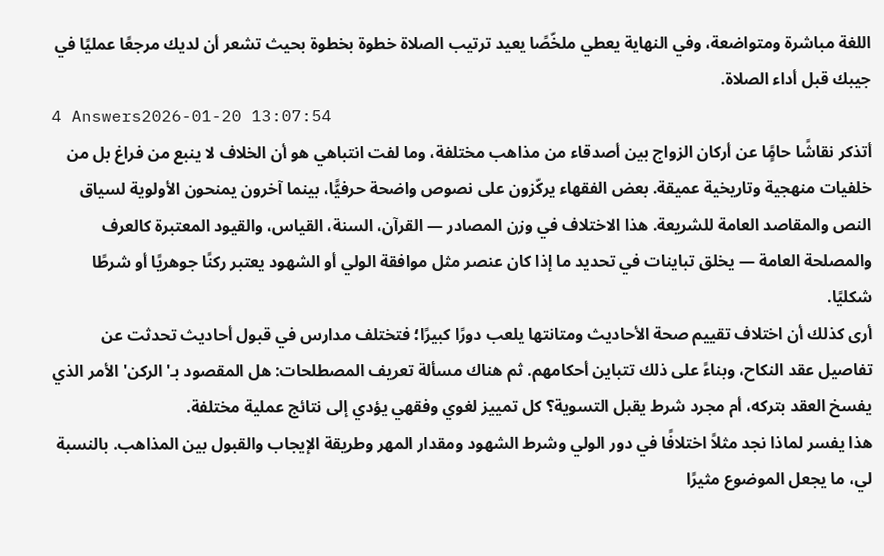اللغة مباشرة ومتواضعة، وفي النهاية يعطي ملخّصًا يعيد ترتيب الصلاة خطوة بخطوة بحيث تشعر أن لديك مرجعًا عمليًا في جيبك قبل أداء الصلاة.
4 Answers2026-01-20 13:07:54
أتذكر نقاشًا حامًٍا عن أركان الزواج بين أصدقاء من مذاهب مختلفة، وما لفت انتباهي هو أن الخلاف لا ينبع من فراغ بل من خلفيات منهجية وتاريخية عميقة. بعض الفقهاء يركّزون على نصوص واضحة حرفيًّا، بينما آخرون يمنحون الأولوية لسياق النص والمقاصد العامة للشريعة. هذا الاختلاف في وزن المصادر — القرآن، السنة، القياس، والقيود المعتبرة كالعرف والمصلحة العامة — يخلق تباينات في تحديد ما إذا كان عنصر مثل موافقة الولي أو الشهود يعتبر ركنًا جوهريًا أو شرطًا شكليًا.
أرى كذلك أن اختلاف تقييم صحة الأحاديث ومتانتها يلعب دورًا كبيرًا؛ فتختلف مدارس في قبول أحاديث تحدثت عن تفاصيل عقد النكاح، وبناءً على ذلك تتباين أحكامهم. ثم هناك مسألة تعريف المصطلحات: هل المقصود بـ'الركن' الأمر الذي يفسخ العقد بتركه، أم مجرد شرط يقبل التسوية؟ كل تمييز لغوي وفقهي يؤدي إلى نتائج عملية مختلفة.
هذا يفسر لماذا نجد مثلاً اختلافًا في دور الولي وشرط الشهود ومقدار المهر وطريقة الإيجاب والقبول بين المذاهب. بالنسبة لي، ما يجعل الموضوع مثيرًا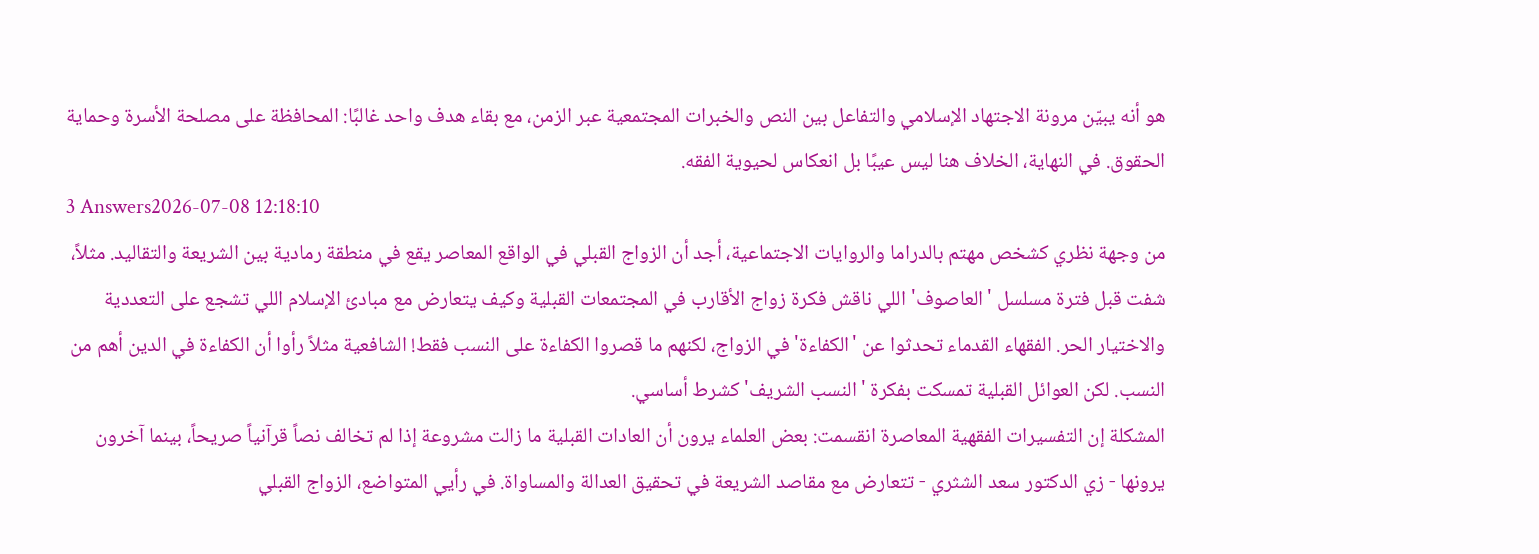هو أنه يبيّن مرونة الاجتهاد الإسلامي والتفاعل بين النص والخبرات المجتمعية عبر الزمن، مع بقاء هدف واحد غالبًا: المحافظة على مصلحة الأسرة وحماية الحقوق. في النهاية، الخلاف هنا ليس عيبًا بل انعكاس لحيوية الفقه.
3 Answers2026-07-08 12:18:10
من وجهة نظري كشخص مهتم بالدراما والروايات الاجتماعية، أجد أن الزواج القبلي في الواقع المعاصر يقع في منطقة رمادية بين الشريعة والتقاليد. مثلاً، شفت قبل فترة مسلسل 'العاصوف' اللي ناقش فكرة زواج الأقارب في المجتمعات القبلية وكيف يتعارض مع مبادئ الإسلام اللي تشجع على التعددية والاختيار الحر. الفقهاء القدماء تحدثوا عن 'الكفاءة' في الزواج، لكنهم ما قصروا الكفاءة على النسب فقط! الشافعية مثلاً رأوا أن الكفاءة في الدين أهم من النسب. لكن العوائل القبلية تمسكت بفكرة 'النسب الشريف' كشرط أساسي.
المشكلة إن التفسيرات الفقهية المعاصرة انقسمت: بعض العلماء يرون أن العادات القبلية ما زالت مشروعة إذا لم تخالف نصاً قرآنياً صريحاً، بينما آخرون يرونها - زي الدكتور سعد الشثري - تتعارض مع مقاصد الشريعة في تحقيق العدالة والمساواة. في رأيي المتواضع، الزواج القبلي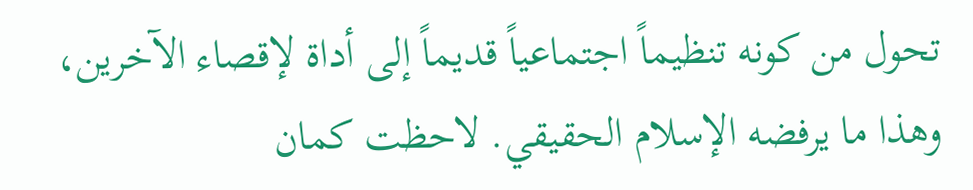تحول من كونه تنظيماً اجتماعياً قديماً إلى أداة لإقصاء الآخرين، وهذا ما يرفضه الإسلام الحقيقي. لاحظت كمان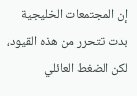إن المجتمعات الخليجية بدت تتحرر من هذه القيود، لكن الضغط العائلي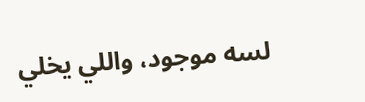لسه موجود، واللي يخلي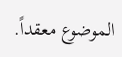الموضوع معقداً.